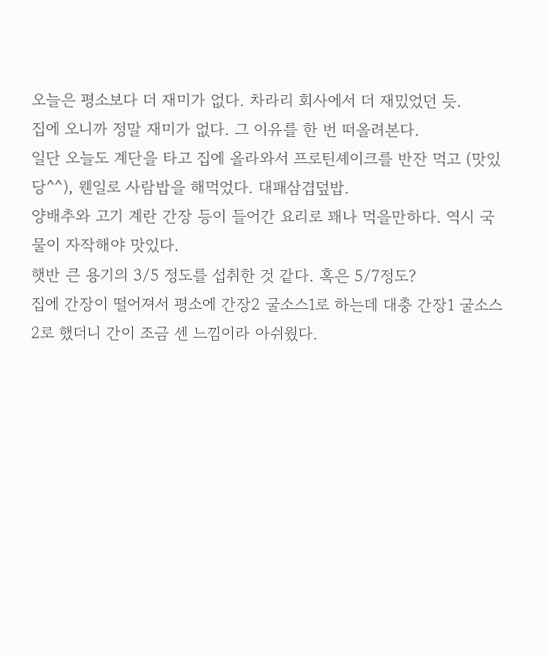오늘은 평소보다 더 재미가 없다. 차라리 회사에서 더 재밌었던 듯.
집에 오니까 정말 재미가 없다. 그 이유를 한 번 떠올려본다.
일단 오늘도 계단을 타고 집에 올라와서 프로틴셰이크를 반잔 먹고 (맛있당^^), 웬일로 사람밥을 해먹었다. 대패삼겹덮밥.
양배추와 고기 계란 간장 등이 들어간 요리로 꽤나 먹을만하다. 역시 국물이 자작해야 맛있다.
햇반 큰 용기의 3/5 정도를 섭취한 것 같다. 혹은 5/7정도?
집에 간장이 떨어져서 평소에 간장2 굴소스1로 하는데 대충 간장1 굴소스2로 했더니 간이 조금 센 느낌이라 아쉬웠다.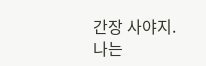간장 사야지.
나는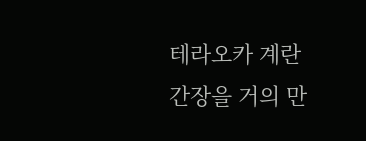테라오카 계란 간장을 거의 만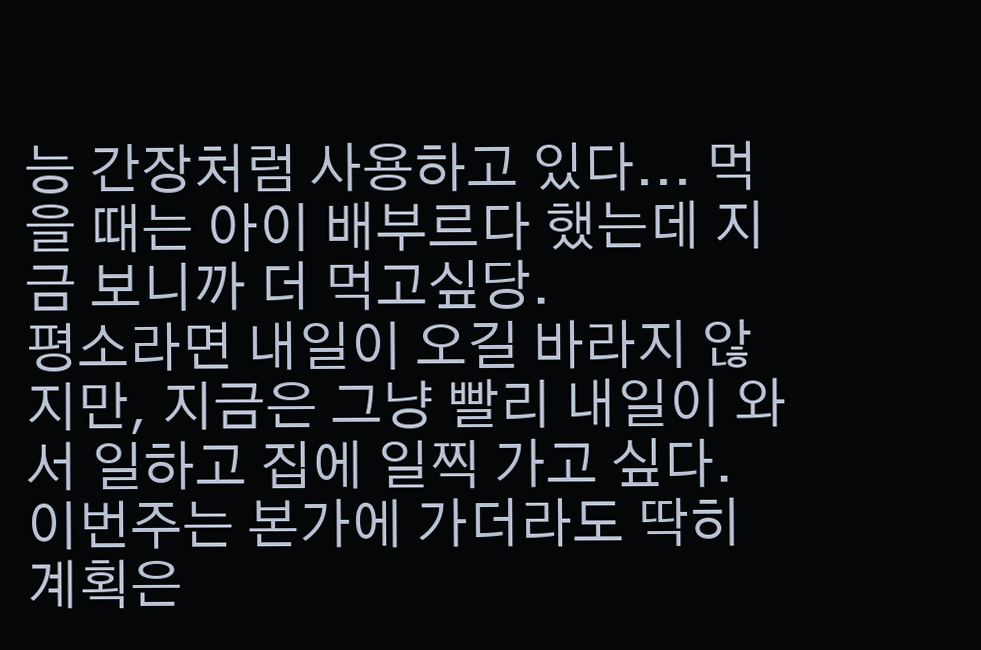능 간장처럼 사용하고 있다... 먹을 때는 아이 배부르다 했는데 지금 보니까 더 먹고싶당.
평소라면 내일이 오길 바라지 않지만, 지금은 그냥 빨리 내일이 와서 일하고 집에 일찍 가고 싶다. 이번주는 본가에 가더라도 딱히 계획은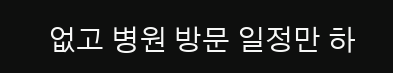없고 병원 방문 일정만 하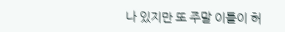나 있지만 또 주말 이틀이 허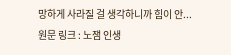망하게 사라질 걸 생각하니까 힘이 안...
원문 링크 : 노잼 인생